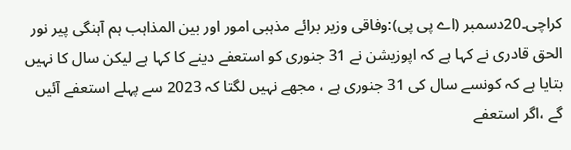کراچی۔20دسمبر (اے پی پی):وفاقی وزیر برائے مذہبی امور اور بین المذاہب ہم آہنگی پیر نور الحق قادری نے کہا ہے کہ اپوزیشن نے 31 جنوری کو استعفے دینے کا کہا ہے لیکن سال کا نہیں بتایا ہے کہ کونسے سال کی 31 جنوری ہے ، مجھے نہیں لگتا کہ 2023 سے پہلے استعفے آئیں گے ،اگر استعفے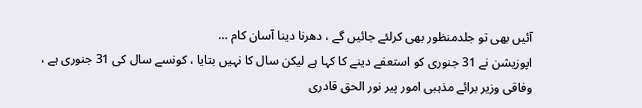آئیں بھی تو جلدمنظور بھی کرلئے جائیں گے ، دھرنا دینا آسان کام …
اپوزیشن نے 31 جنوری کو استعفے دینے کا کہا ہے لیکن سال کا نہیں بتایا ، کونسے سال کی 31 جنوری ہے ، وفاقی وزیر برائے مذہبی امور پیر نور الحق قادری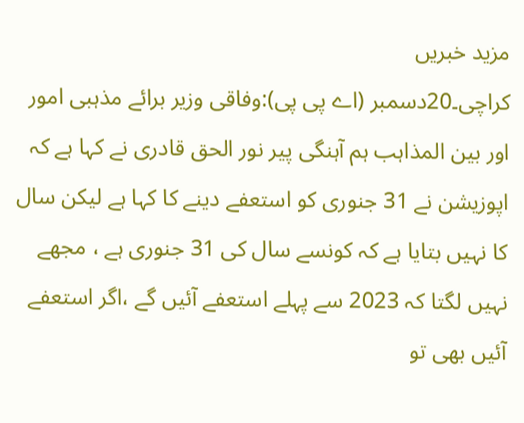مزید خبریں
کراچی۔20دسمبر (اے پی پی):وفاقی وزیر برائے مذہبی امور اور بین المذاہب ہم آہنگی پیر نور الحق قادری نے کہا ہے کہ اپوزیشن نے 31 جنوری کو استعفے دینے کا کہا ہے لیکن سال کا نہیں بتایا ہے کہ کونسے سال کی 31 جنوری ہے ، مجھے نہیں لگتا کہ 2023 سے پہلے استعفے آئیں گے ،اگر استعفے آئیں بھی تو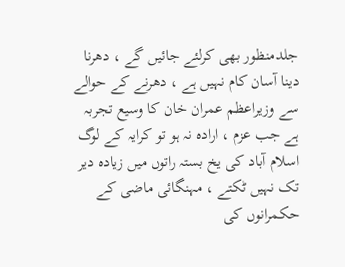جلدمنظور بھی کرلئے جائیں گے ، دھرنا دینا آسان کام نہیں ہے ، دھرنے کے حوالے سے وزیراعظم عمران خان کا وسیع تجربہ ہے جب عزم ، ارادہ نہ ہو تو کرایہ کے لوگ اسلام آباد کی یخ بستہ راتوں میں زیادہ دیر تک نہیں ٹکتے ، مہنگائی ماضی کے حکمرانوں کی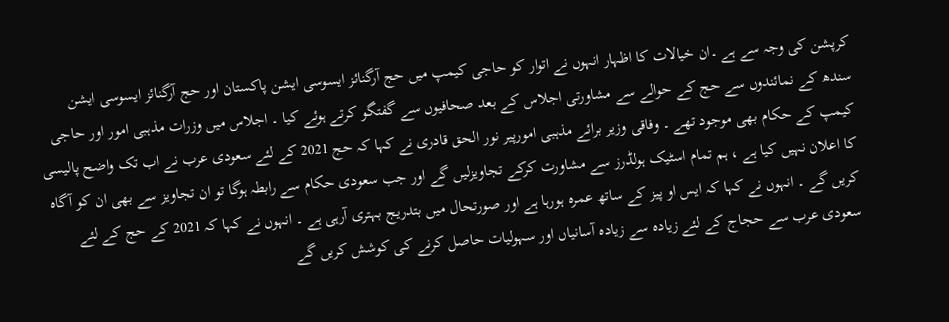کرپشن کی وجہ سے ہے ۔ان خیالات کا اظہار انہوں نے اتوار کو حاجی کیمپ میں حج آرگنائز ایسوسی ایشن پاکستان اور حج آرگنائز ایسوسی ایشن سندھ کے نمائندوں سے حج کے حوالے سے مشاورتی اجلاس کے بعد صحافیوں سے گفتگو کرتے ہوئے کیا ۔ اجلاس میں وزرات مذہبی امور اور حاجی کیمپ کے حکام بھی موجود تھے ۔ وفاقی وزیر برائے مذہبی امورپیر نور الحق قادری نے کہا کہ حج 2021 کے لئے سعودی عرب نے اب تک واضح پالیسی کا اعلان نہیں کیا ہے ، ہم تمام اسٹیک ہولڈرز سے مشاورت کرکے تجاویزلیں گے اور جب سعودی حکام سے رابطہ ہوگا تو ان تجاویز سے بھی ان کو آگاہ کریں گے ۔ انہوں نے کہا کہ ایس او پیز کے ساتھ عمرہ ہورہا ہے اور صورتحال میں بتدریج بہتری آرہی ہے ۔ انہوں نے کہا کہ 2021 کے حج کے لئے سعودی عرب سے حجاج کے لئے زیادہ سے زیادہ آسانیاں اور سہولیات حاصل کرنے کی کوشش کریں گے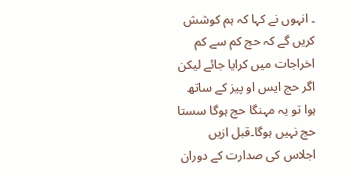۔ انہوں نے کہا کہ ہم کوشش کریں گے کہ حج کم سے کم اخراجات میں کرایا جائے لیکن اگر حج ایس او پیز کے ساتھ ہوا تو یہ مہنگا حج ہوگا سستا حج نہیں ہوگا۔قبل ازیں اجلاس کی صدارت کے دوران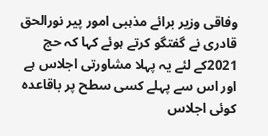وفاقی وزیر برائے مذہبی امور پیر نورالحق قادری نے گفتگو کرتے ہوئے کہا کہ حج 2021کے لئے یہ پہلا مشاورتی اجلاس ہے اور اس سے پہلے کسی سطح پر باقاعدہ کوئی اجلاس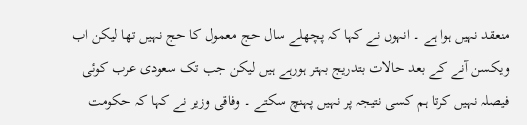منعقد نہیں ہوا ہے ۔ انہوں نے کہا کہ پچھلے سال حج معمول کا حج نہیں تھا لیکن اب ویکسن آنے کے بعد حالات بتدریج بہتر ہورہے ہیں لیکن جب تک سعودی عرب کوئی فیصلہ نہیں کرتا ہم کسی نتیجہ پر نہیں پہنچ سکتے ۔ وفاقی وزیر نے کہا کہ حکومت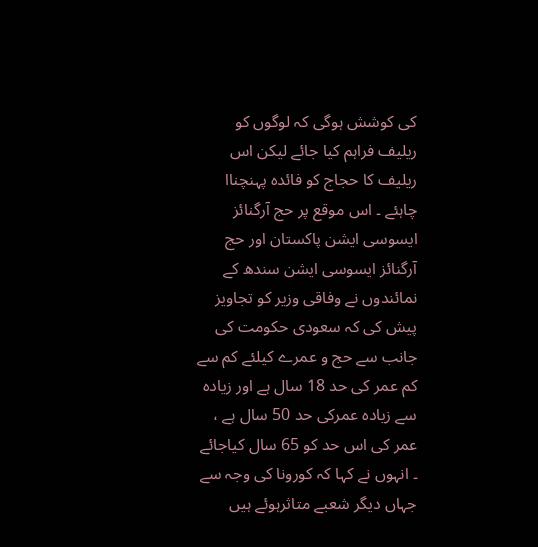کی کوشش ہوگی کہ لوگوں کو ریلیف فراہم کیا جائے لیکن اس ریلیف کا حجاج کو فائدہ پہنچناا چاہئے ۔ اس موقع پر حج آرگنائز ایسوسی ایشن پاکستان اور حج آرگنائز ایسوسی ایشن سندھ کے نمائندوں نے وفاقی وزیر کو تجاویز پیش کی کہ سعودی حکومت کی جانب سے حج و عمرے کیلئے کم سے کم عمر کی حد 18 سال ہے اور زیادہ سے زیادہ عمرکی حد 50 سال ہے ، عمر کی اس حد کو 65 سال کیاجائے ۔ انہوں نے کہا کہ کورونا کی وجہ سے جہاں دیگر شعبے متاثرہوئے ہیں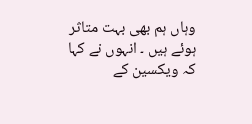وہاں ہم بھی بہت متاثر ہوئے ہیں ۔ انہوں نے کہا کہ ویکسین کے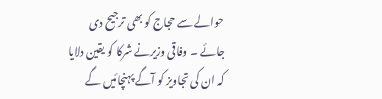حوالے سے حجاج کو بھی ترجیح دی جائے ۔ وفاقی وزیرنے شرکا کو یقین دلایا کہ ان کی تجاویز کو آگے پہنچائیں گے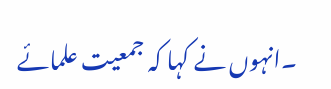۔انہوں نے کہا کہ جمعیت علمائے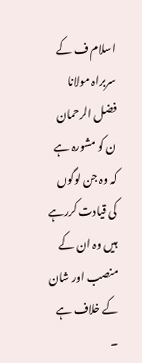اسلام ف کے سربراہ مولانا فضل الرحمان ن کو مشورہ ہے کہ وہ جن لوگوں کی قیادت کررہے ہیں وہ ان کے منصب اور شان کے خلاف ہے ۔